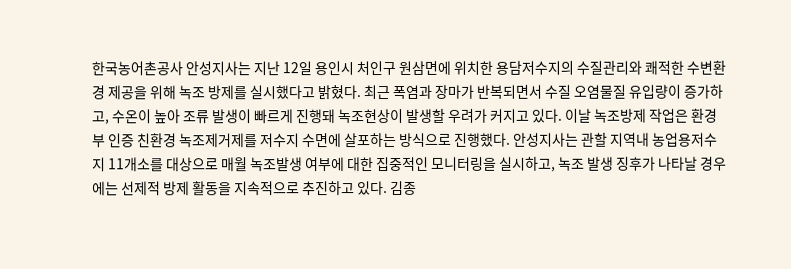한국농어촌공사 안성지사는 지난 12일 용인시 처인구 원삼면에 위치한 용담저수지의 수질관리와 쾌적한 수변환경 제공을 위해 녹조 방제를 실시했다고 밝혔다. 최근 폭염과 장마가 반복되면서 수질 오염물질 유입량이 증가하고, 수온이 높아 조류 발생이 빠르게 진행돼 녹조현상이 발생할 우려가 커지고 있다. 이날 녹조방제 작업은 환경부 인증 친환경 녹조제거제를 저수지 수면에 살포하는 방식으로 진행했다. 안성지사는 관할 지역내 농업용저수지 11개소를 대상으로 매월 녹조발생 여부에 대한 집중적인 모니터링을 실시하고, 녹조 발생 징후가 나타날 경우에는 선제적 방제 활동을 지속적으로 추진하고 있다. 김종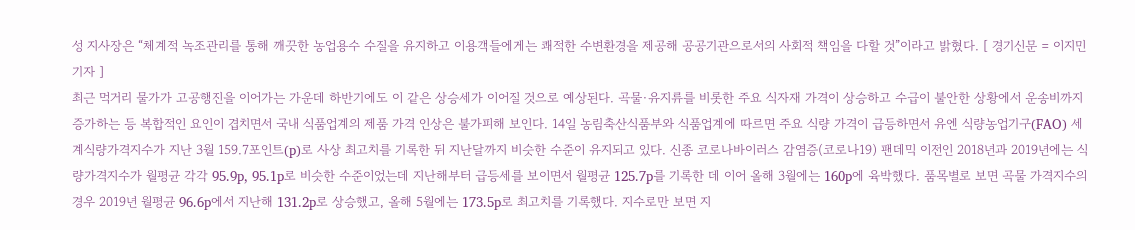성 지사장은 “체계적 녹조관리를 통해 깨끗한 농업용수 수질을 유지하고 이용객들에게는 쾌적한 수변환경을 제공해 공공기관으로서의 사회적 책임을 다할 것”이라고 밝혔다. [ 경기신문 = 이지민 기자 ]
최근 먹거리 물가가 고공행진을 이어가는 가운데 하반기에도 이 같은 상승세가 이어질 것으로 예상된다. 곡물·유지류를 비롯한 주요 식자재 가격이 상승하고 수급이 불안한 상황에서 운송비까지 증가하는 등 복합적인 요인이 겹치면서 국내 식품업계의 제품 가격 인상은 불가피해 보인다. 14일 농림축산식품부와 식품업계에 따르면 주요 식량 가격이 급등하면서 유엔 식량농업기구(FAO) 세계식량가격지수가 지난 3월 159.7포인트(p)로 사상 최고치를 기록한 뒤 지난달까지 비슷한 수준이 유지되고 있다. 신종 코로나바이러스 감염증(코로나19) 팬데믹 이전인 2018년과 2019년에는 식량가격지수가 월평균 각각 95.9p, 95.1p로 비슷한 수준이었는데 지난해부터 급등세를 보이면서 월평균 125.7p를 기록한 데 이어 올해 3월에는 160p에 육박했다. 품목별로 보면 곡물 가격지수의 경우 2019년 월평균 96.6p에서 지난해 131.2p로 상승했고, 올해 5월에는 173.5p로 최고치를 기록했다. 지수로만 보면 지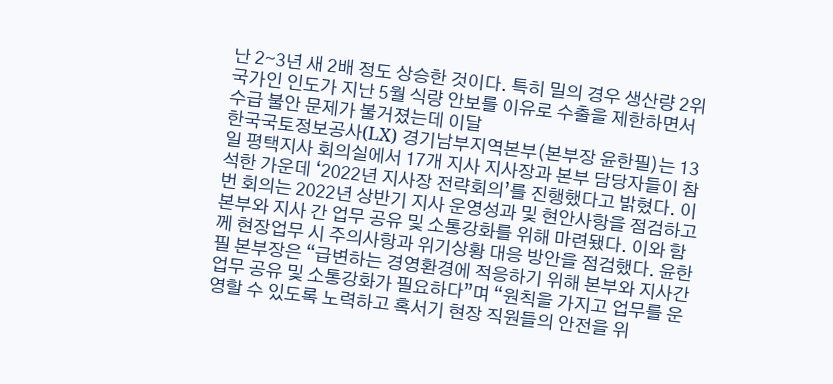난 2∼3년 새 2배 정도 상승한 것이다. 특히 밀의 경우 생산량 2위 국가인 인도가 지난 5월 식량 안보를 이유로 수출을 제한하면서 수급 불안 문제가 불거졌는데 이달
한국국토정보공사(LX) 경기남부지역본부(본부장 윤한필)는 13일 평택지사 회의실에서 17개 지사 지사장과 본부 담당자들이 참석한 가운데 ‘2022년 지사장 전략회의’를 진행했다고 밝혔다. 이번 회의는 2022년 상반기 지사 운영성과 및 현안사항을 점검하고 본부와 지사 간 업무 공유 및 소통강화를 위해 마련됐다. 이와 함께 현장업무 시 주의사항과 위기상황 대응 방안을 점검했다. 윤한필 본부장은 “급변하는 경영환경에 적응하기 위해 본부와 지사간 업무 공유 및 소통강화가 필요하다”며 “원칙을 가지고 업무를 운영할 수 있도록 노력하고 혹서기 현장 직원들의 안전을 위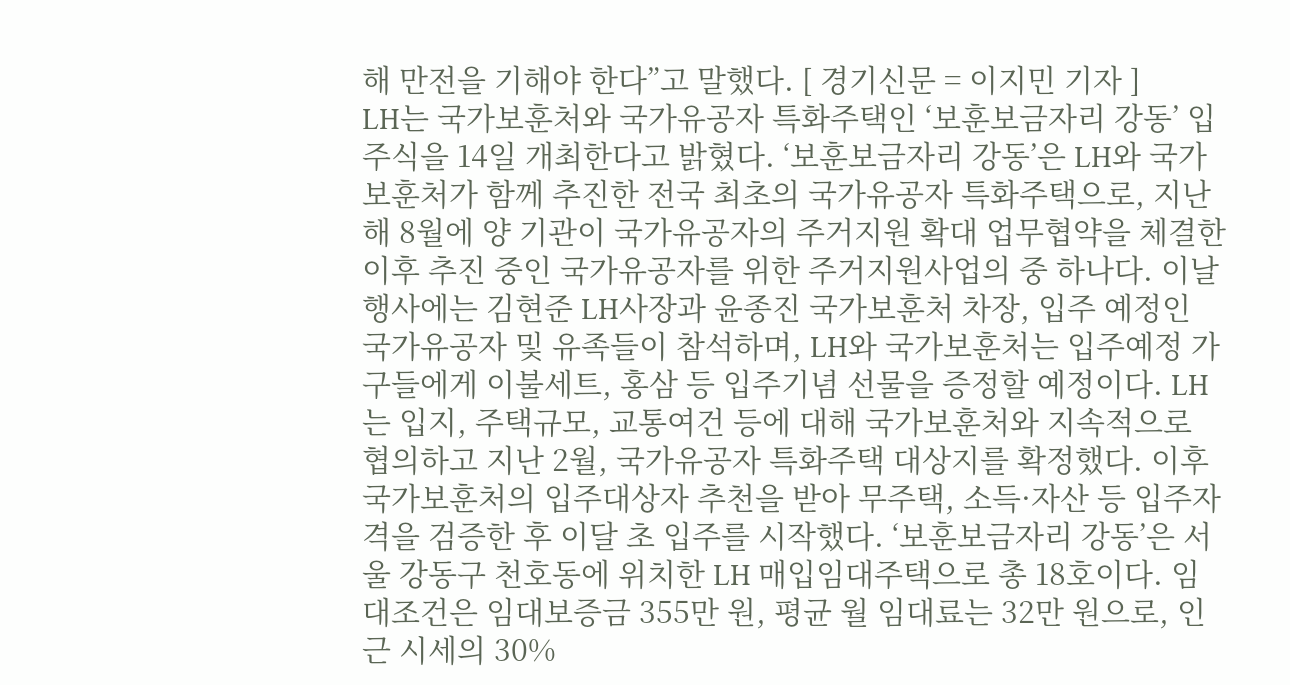해 만전을 기해야 한다”고 말했다. [ 경기신문 = 이지민 기자 ]
LH는 국가보훈처와 국가유공자 특화주택인 ‘보훈보금자리 강동’ 입주식을 14일 개최한다고 밝혔다. ‘보훈보금자리 강동’은 LH와 국가보훈처가 함께 추진한 전국 최초의 국가유공자 특화주택으로, 지난해 8월에 양 기관이 국가유공자의 주거지원 확대 업무협약을 체결한 이후 추진 중인 국가유공자를 위한 주거지원사업의 중 하나다. 이날 행사에는 김현준 LH사장과 윤종진 국가보훈처 차장, 입주 예정인 국가유공자 및 유족들이 참석하며, LH와 국가보훈처는 입주예정 가구들에게 이불세트, 홍삼 등 입주기념 선물을 증정할 예정이다. LH는 입지, 주택규모, 교통여건 등에 대해 국가보훈처와 지속적으로 협의하고 지난 2월, 국가유공자 특화주택 대상지를 확정했다. 이후 국가보훈처의 입주대상자 추천을 받아 무주택, 소득·자산 등 입주자격을 검증한 후 이달 초 입주를 시작했다. ‘보훈보금자리 강동’은 서울 강동구 천호동에 위치한 LH 매입임대주택으로 총 18호이다. 임대조건은 임대보증금 355만 원, 평균 월 임대료는 32만 원으로, 인근 시세의 30%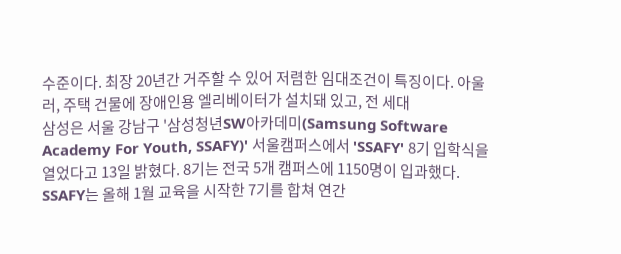수준이다. 최장 20년간 거주할 수 있어 저렴한 임대조건이 특징이다. 아울러, 주택 건물에 장애인용 엘리베이터가 설치돼 있고, 전 세대
삼성은 서울 강남구 '삼성청년SW아카데미(Samsung Software Academy For Youth, SSAFY)' 서울캠퍼스에서 'SSAFY' 8기 입학식을 열었다고 13일 밝혔다. 8기는 전국 5개 캠퍼스에 1150명이 입과했다. SSAFY는 올해 1월 교육을 시작한 7기를 합쳐 연간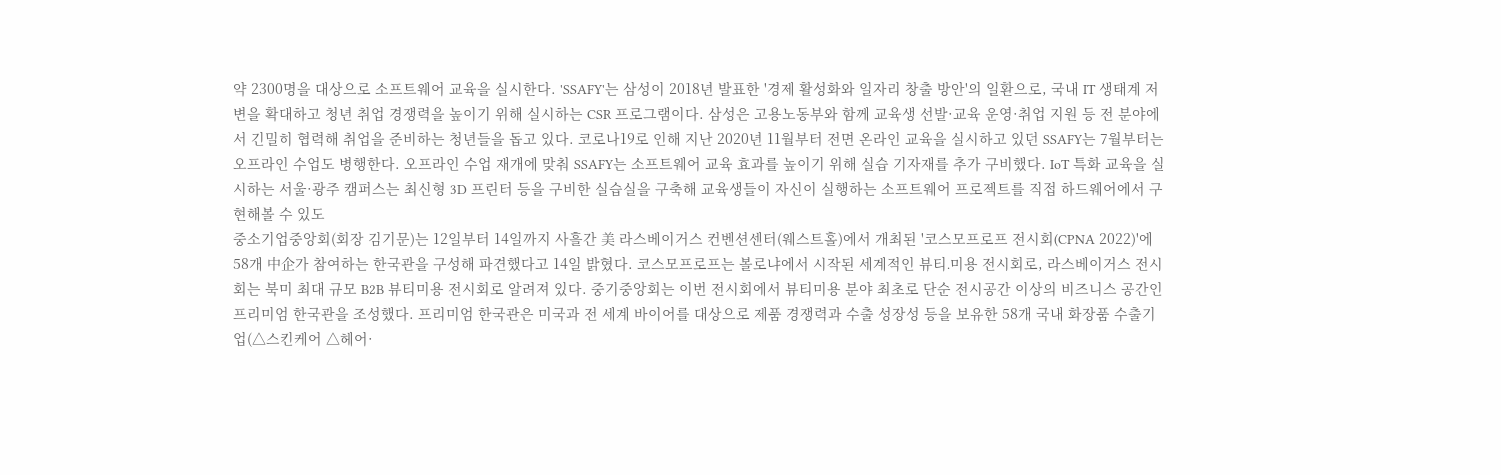약 2300명을 대상으로 소프트웨어 교육을 실시한다. 'SSAFY'는 삼성이 2018년 발표한 '경제 활성화와 일자리 창출 방안'의 일환으로, 국내 IT 생태계 저변을 확대하고 청년 취업 경쟁력을 높이기 위해 실시하는 CSR 프로그램이다. 삼성은 고용노동부와 함께 교육생 선발·교육 운영·취업 지원 등 전 분야에서 긴밀히 협력해 취업을 준비하는 청년들을 돕고 있다. 코로나19로 인해 지난 2020년 11월부터 전면 온라인 교육을 실시하고 있던 SSAFY는 7월부터는 오프라인 수업도 병행한다. 오프라인 수업 재개에 맞춰 SSAFY는 소프트웨어 교육 효과를 높이기 위해 실습 기자재를 추가 구비했다. IoT 특화 교육을 실시하는 서울·광주 캠퍼스는 최신형 3D 프린터 등을 구비한 실습실을 구축해 교육생들이 자신이 실행하는 소프트웨어 프로젝트를 직접 하드웨어에서 구현해볼 수 있도
중소기업중앙회(회장 김기문)는 12일부터 14일까지 사흘간 美 라스베이거스 컨벤션센터(웨스트홀)에서 개최된 '코스모프로프 전시회(CPNA 2022)'에 58개 中企가 참여하는 한국관을 구성해 파견했다고 14일 밝혔다. 코스모프로프는 볼로냐에서 시작된 세계적인 뷰티․미용 전시회로, 라스베이거스 전시회는 북미 최대 규모 B2B 뷰티미용 전시회로 알려져 있다. 중기중앙회는 이번 전시회에서 뷰티미용 분야 최초로 단순 전시공간 이상의 비즈니스 공간인 프리미엄 한국관을 조성했다. 프리미엄 한국관은 미국과 전 세계 바이어를 대상으로 제품 경쟁력과 수출 성장성 등을 보유한 58개 국내 화장품 수출기업(△스킨케어 △헤어·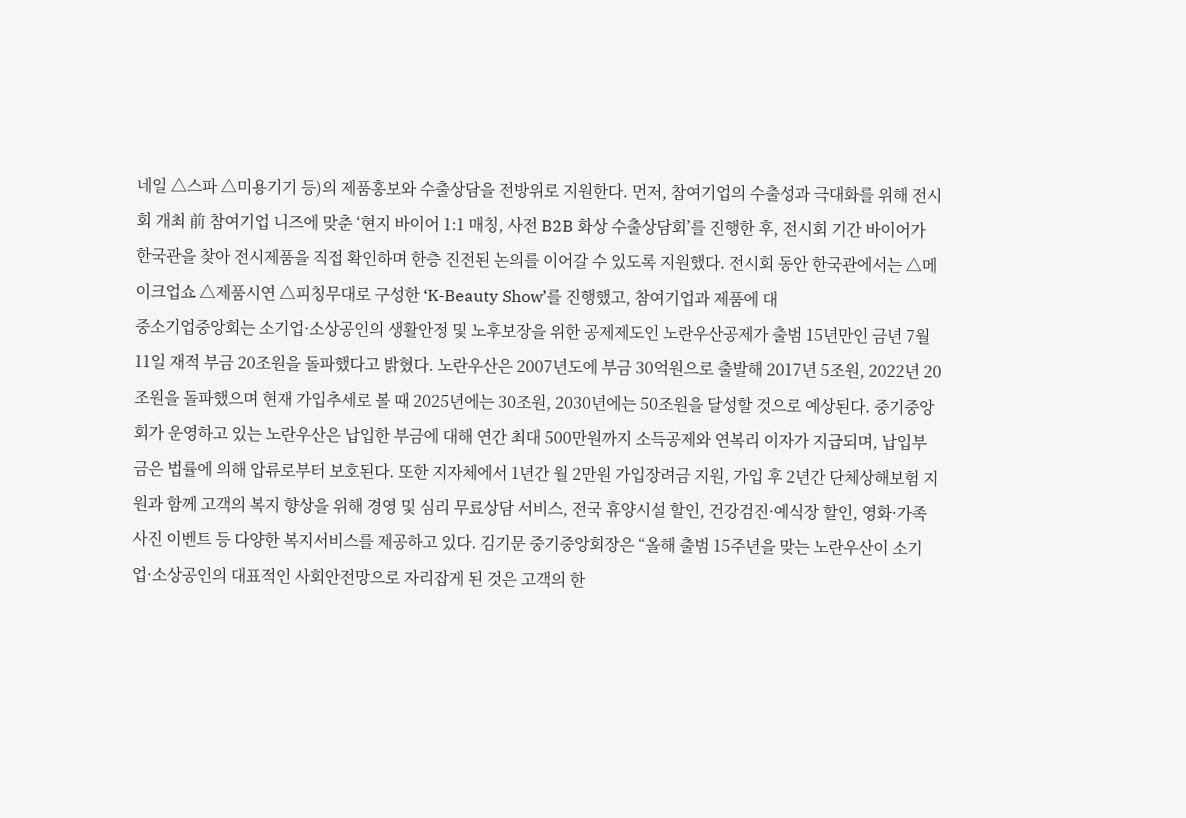네일 △스파 △미용기기 등)의 제품홍보와 수출상담을 전방위로 지원한다. 먼저, 참여기업의 수출성과 극대화를 위해 전시회 개최 前 참여기업 니즈에 맞춘 ‘현지 바이어 1:1 매칭, 사전 B2B 화상 수출상담회’를 진행한 후, 전시회 기간 바이어가 한국관을 찾아 전시제품을 직접 확인하며 한층 진전된 논의를 이어갈 수 있도록 지원했다. 전시회 동안 한국관에서는 △메이크업쇼 △제품시연 △피칭무대로 구성한 ‘K-Beauty Show’를 진행했고, 참여기업과 제품에 대
중소기업중앙회는 소기업·소상공인의 생활안정 및 노후보장을 위한 공제제도인 노란우산공제가 출범 15년만인 금년 7월 11일 재적 부금 20조원을 돌파했다고 밝혔다. 노란우산은 2007년도에 부금 30억원으로 출발해 2017년 5조원, 2022년 20조원을 돌파했으며 현재 가입추세로 볼 때 2025년에는 30조원, 2030년에는 50조원을 달성할 것으로 예상된다. 중기중앙회가 운영하고 있는 노란우산은 납입한 부금에 대해 연간 최대 500만원까지 소득공제와 연복리 이자가 지급되며, 납입부금은 법률에 의해 압류로부터 보호된다. 또한 지자체에서 1년간 월 2만원 가입장려금 지원, 가입 후 2년간 단체상해보험 지원과 함께 고객의 복지 향상을 위해 경영 및 심리 무료상담 서비스, 전국 휴양시설 할인, 건강검진·예식장 할인, 영화·가족사진 이벤트 등 다양한 복지서비스를 제공하고 있다. 김기문 중기중앙회장은 “올해 출범 15주년을 맞는 노란우산이 소기업·소상공인의 대표적인 사회안전망으로 자리잡게 된 것은 고객의 한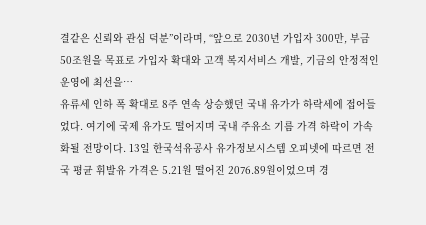결같은 신뢰와 관심 덕분”이라며, “앞으로 2030년 가입자 300만, 부금 50조원을 목표로 가입자 확대와 고객 복지서비스 개발, 기금의 안정적인 운영에 최선을…
유류세 인하 폭 확대로 8주 연속 상승했던 국내 유가가 하락세에 접어들었다. 여기에 국제 유가도 떨어지며 국내 주유소 기름 가격 하락이 가속화될 전망이다. 13일 한국석유공사 유가정보시스템 오피넷에 따르면 전국 평균 휘발유 가격은 5.21원 떨어진 2076.89원이었으며 경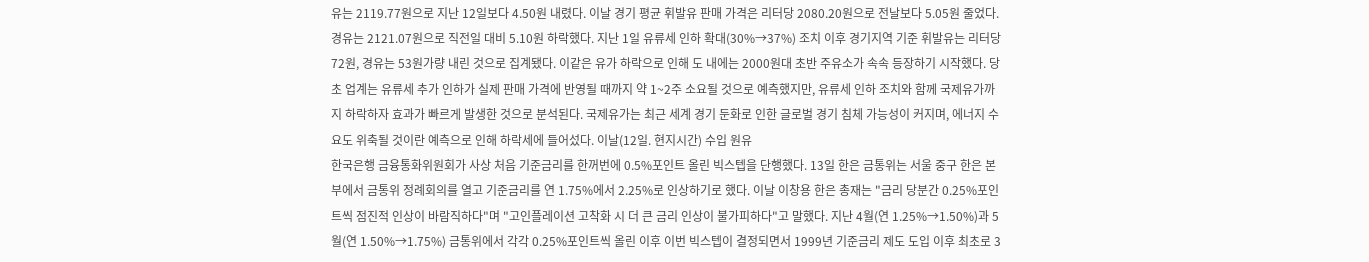유는 2119.77원으로 지난 12일보다 4.50원 내렸다. 이날 경기 평균 휘발유 판매 가격은 리터당 2080.20원으로 전날보다 5.05원 줄었다. 경유는 2121.07원으로 직전일 대비 5.10원 하락했다. 지난 1일 유류세 인하 확대(30%→37%) 조치 이후 경기지역 기준 휘발유는 리터당 72원, 경유는 53원가량 내린 것으로 집계됐다. 이같은 유가 하락으로 인해 도 내에는 2000원대 초반 주유소가 속속 등장하기 시작했다. 당초 업계는 유류세 추가 인하가 실제 판매 가격에 반영될 때까지 약 1~2주 소요될 것으로 예측했지만, 유류세 인하 조치와 함께 국제유가까지 하락하자 효과가 빠르게 발생한 것으로 분석된다. 국제유가는 최근 세계 경기 둔화로 인한 글로벌 경기 침체 가능성이 커지며, 에너지 수요도 위축될 것이란 예측으로 인해 하락세에 들어섰다. 이날(12일. 현지시간) 수입 원유
한국은행 금융통화위원회가 사상 처음 기준금리를 한꺼번에 0.5%포인트 올린 빅스텝을 단행했다. 13일 한은 금통위는 서울 중구 한은 본부에서 금통위 정례회의를 열고 기준금리를 연 1.75%에서 2.25%로 인상하기로 했다. 이날 이창용 한은 총재는 "금리 당분간 0.25%포인트씩 점진적 인상이 바람직하다"며 "고인플레이션 고착화 시 더 큰 금리 인상이 불가피하다"고 말했다. 지난 4월(연 1.25%→1.50%)과 5월(연 1.50%→1.75%) 금통위에서 각각 0.25%포인트씩 올린 이후 이번 빅스텝이 결정되면서 1999년 기준금리 제도 도입 이후 최초로 3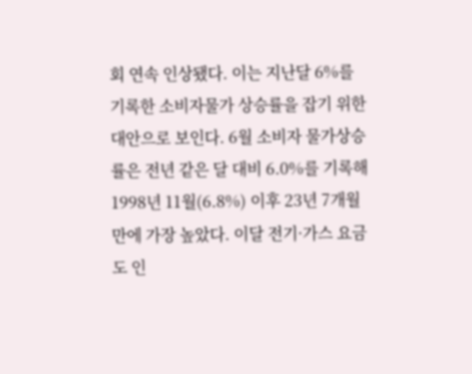회 연속 인상됐다. 이는 지난달 6%를 기록한 소비자물가 상승률을 잡기 위한 대안으로 보인다. 6월 소비자 물가상승률은 전년 같은 달 대비 6.0%를 기록해 1998년 11월(6.8%) 이후 23년 7개월 만에 가장 높았다. 이달 전기·가스 요금도 인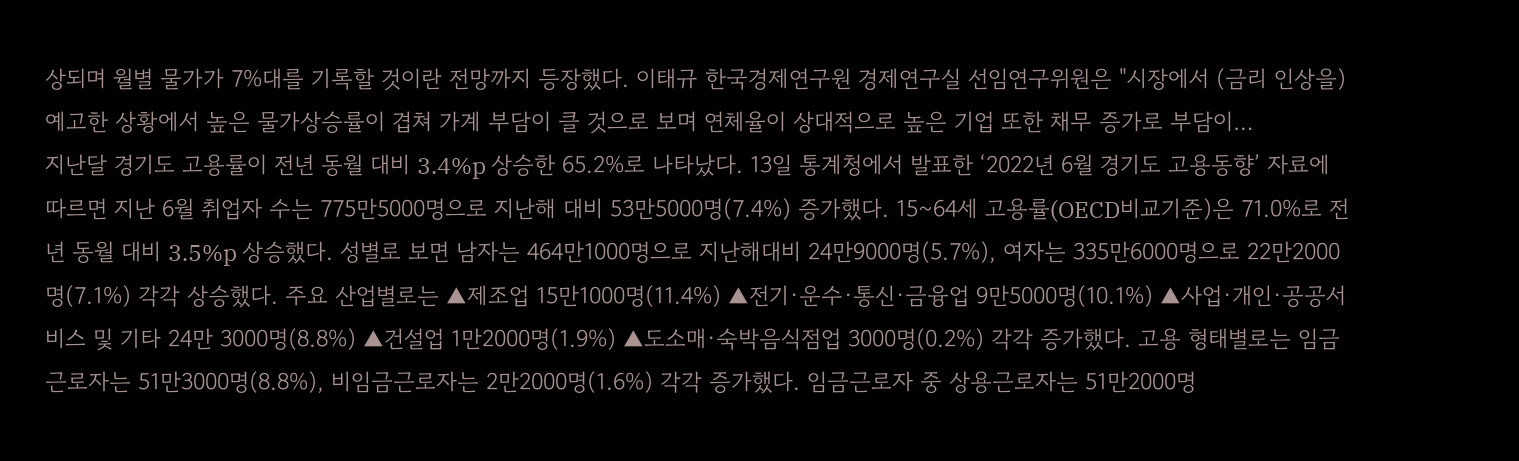상되며 월별 물가가 7%대를 기록할 것이란 전망까지 등장했다. 이태규 한국경제연구원 경제연구실 선임연구위원은 "시장에서 (금리 인상을) 예고한 상황에서 높은 물가상승률이 겹쳐 가계 부담이 클 것으로 보며 연체율이 상대적으로 높은 기업 또한 채무 증가로 부담이…
지난달 경기도 고용률이 전년 동월 대비 3.4%p 상승한 65.2%로 나타났다. 13일 통계청에서 발표한 ‘2022년 6월 경기도 고용동향’ 자료에 따르면 지난 6월 취업자 수는 775만5000명으로 지난해 대비 53만5000명(7.4%) 증가했다. 15~64세 고용률(OECD비교기준)은 71.0%로 전년 동월 대비 3.5%p 상승했다. 성별로 보면 남자는 464만1000명으로 지난해대비 24만9000명(5.7%), 여자는 335만6000명으로 22만2000명(7.1%) 각각 상승했다. 주요 산업별로는 ▲제조업 15만1000명(11.4%) ▲전기·운수·통신·금융업 9만5000명(10.1%) ▲사업·개인·공공서비스 및 기타 24만 3000명(8.8%) ▲건설업 1만2000명(1.9%) ▲도소매·숙박음식점업 3000명(0.2%) 각각 증가했다. 고용 형태별로는 임금근로자는 51만3000명(8.8%), 비임금근로자는 2만2000명(1.6%) 각각 증가했다. 임금근로자 중 상용근로자는 51만2000명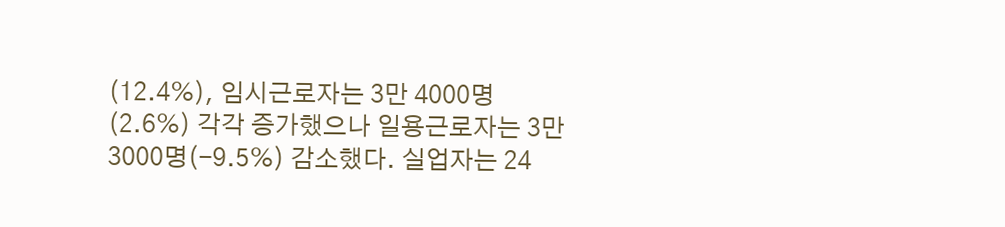(12.4%), 임시근로자는 3만 4000명(2.6%) 각각 증가했으나 일용근로자는 3만3000명(-9.5%) 감소했다. 실업자는 24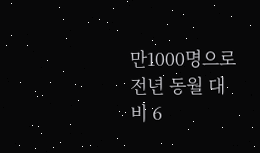만1000명으로 전년 동월 대비 6